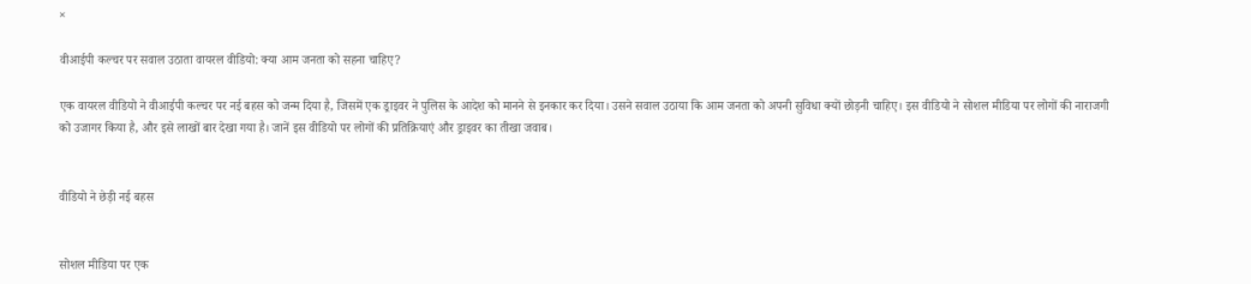×

वीआईपी कल्चर पर सवाल उठाता वायरल वीडियो: क्या आम जनता को सहना चाहिए?

एक वायरल वीडियो ने वीआईपी कल्चर पर नई बहस को जन्म दिया है, जिसमें एक ड्राइवर ने पुलिस के आदेश को मानने से इनकार कर दिया। उसने सवाल उठाया कि आम जनता को अपनी सुविधा क्यों छोड़नी चाहिए। इस वीडियो ने सोशल मीडिया पर लोगों की नाराजगी को उजागर किया है, और इसे लाखों बार देखा गया है। जानें इस वीडियो पर लोगों की प्रतिक्रियाएं और ड्राइवर का तीखा जवाब।


वीडियो ने छेड़ी नई बहस


सोशल मीडिया पर एक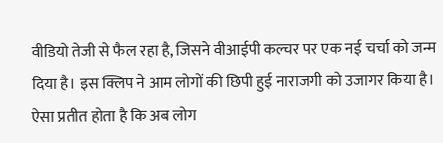वीडियो तेजी से फैल रहा है, जिसने वीआईपी कल्चर पर एक नई चर्चा को जन्म दिया है। इस क्लिप ने आम लोगों की छिपी हुई नाराजगी को उजागर किया है। ऐसा प्रतीत होता है कि अब लोग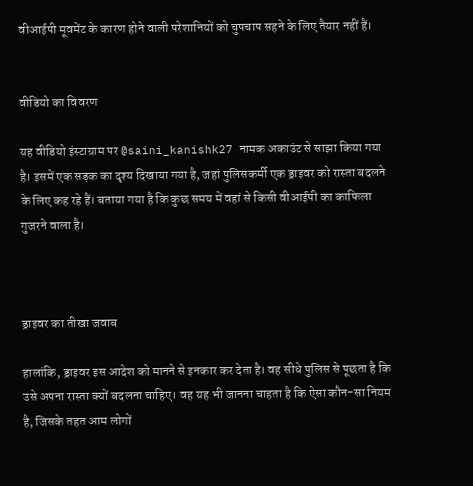वीआईपी मूवमेंट के कारण होने वाली परेशानियों को चुपचाप सहने के लिए तैयार नहीं हैं।


वीडियो का विवरण

यह वीडियो इंस्टाग्राम पर @saini_kanishk27 नामक अकाउंट से साझा किया गया है। इसमें एक सड़क का दृश्य दिखाया गया है, जहां पुलिसकर्मी एक ड्राइवर को रास्ता बदलने के लिए कह रहे हैं। बताया गया है कि कुछ समय में वहां से किसी वीआईपी का काफिला गुजरने वाला है।



ड्राइवर का तीखा जवाब

हालांकि, ड्राइवर इस आदेश को मानने से इनकार कर देता है। वह सीधे पुलिस से पूछता है कि उसे अपना रास्ता क्यों बदलना चाहिए। वह यह भी जानना चाहता है कि ऐसा कौन-सा नियम है, जिसके तहत आम लोगों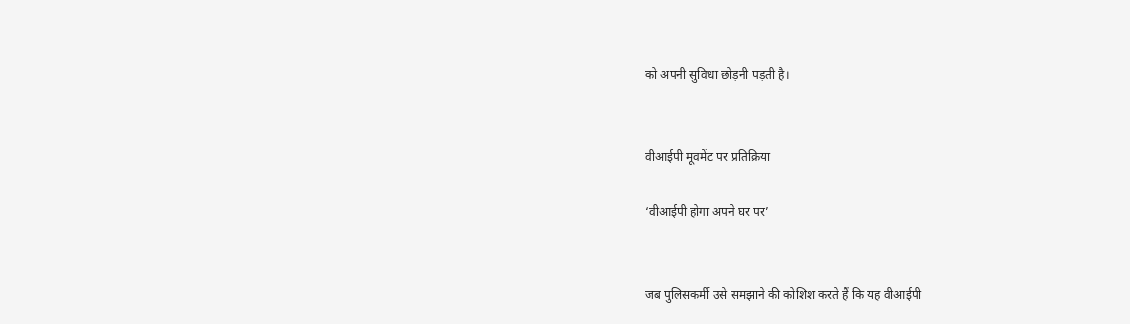को अपनी सुविधा छोड़नी पड़ती है।


वीआईपी मूवमेंट पर प्रतिक्रिया

‘वीआईपी होगा अपने घर पर’


जब पुलिसकर्मी उसे समझाने की कोशिश करते हैं कि यह वीआईपी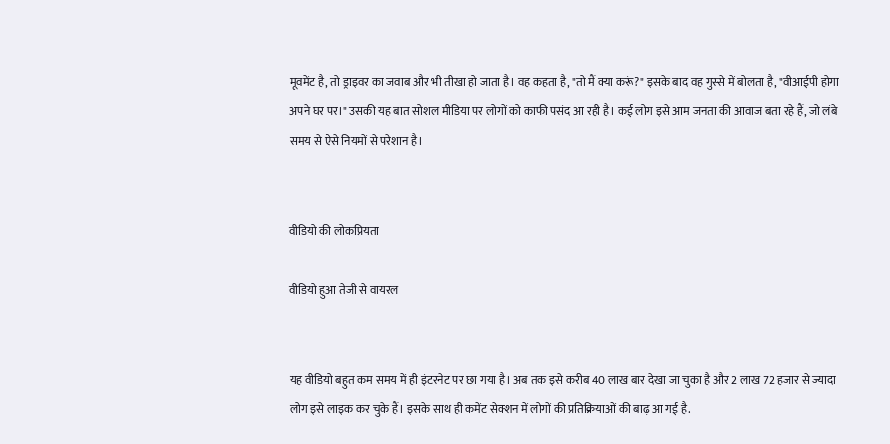मूवमेंट है, तो ड्राइवर का जवाब और भी तीखा हो जाता है। वह कहता है, "तो मैं क्या करूं?" इसके बाद वह गुस्से में बोलता है, "वीआईपी होगा अपने घर पर।" उसकी यह बात सोशल मीडिया पर लोगों को काफी पसंद आ रही है। कई लोग इसे आम जनता की आवाज बता रहे हैं, जो लंबे समय से ऐसे नियमों से परेशान है।


वीडियो की लोकप्रियता

वीडियो हुआ तेजी से वायरल


यह वीडियो बहुत कम समय में ही इंटरनेट पर छा गया है। अब तक इसे करीब 40 लाख बार देखा जा चुका है और 2 लाख 72 हजार से ज्यादा लोग इसे लाइक कर चुके हैं। इसके साथ ही कमेंट सेक्शन में लोगों की प्रतिक्रियाओं की बाढ़ आ गई है.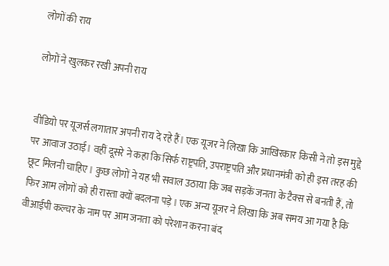लोगों की राय

लोगों ने खुलकर रखी अपनी राय


वीडियो पर यूजर्स लगातार अपनी राय दे रहे हैं। एक यूजर ने लिखा कि आखिरकार किसी ने तो इस मुद्दे पर आवाज उठाई। वहीं दूसरे ने कहा कि सिर्फ राष्ट्रपति, उपराष्ट्रपति और प्रधानमंत्री को ही इस तरह की छूट मिलनी चाहिए। कुछ लोगों ने यह भी सवाल उठाया कि जब सड़कें जनता के टैक्स से बनती हैं, तो फिर आम लोगों को ही रास्ता क्यों बदलना पड़े। एक अन्य यूजर ने लिखा कि अब समय आ गया है कि वीआईपी कल्चर के नाम पर आम जनता को परेशान करना बंद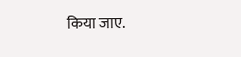किया जाए.